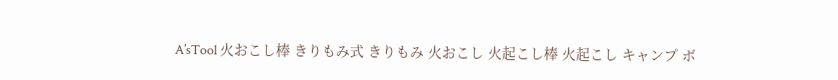A’sTool 火おこし棒 きりもみ式 きりもみ 火おこし 火起こし棒 火起こし キャンプ ボ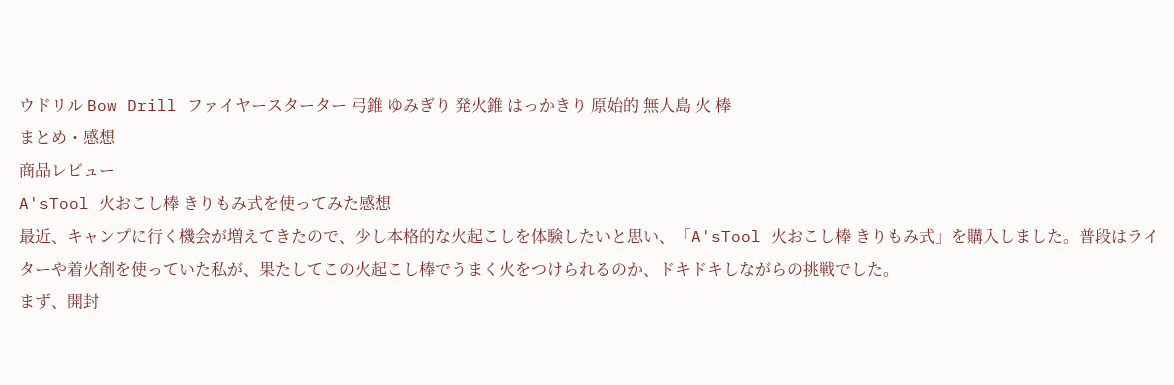ウドリル Bow Drill ファイヤースターター 弓錐 ゆみぎり 発火錐 はっかきり 原始的 無人島 火 棒
まとめ・感想
商品レビュー
A'sTool 火おこし棒 きりもみ式を使ってみた感想
最近、キャンプに行く機会が増えてきたので、少し本格的な火起こしを体験したいと思い、「A'sTool 火おこし棒 きりもみ式」を購入しました。普段はライターや着火剤を使っていた私が、果たしてこの火起こし棒でうまく火をつけられるのか、ドキドキしながらの挑戦でした。
まず、開封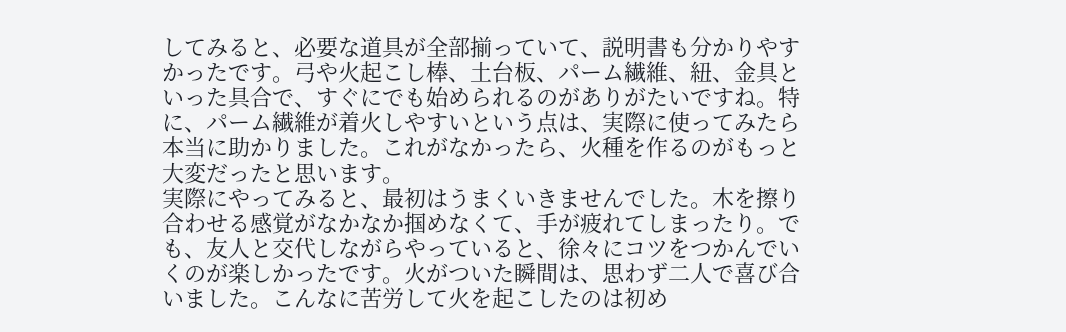してみると、必要な道具が全部揃っていて、説明書も分かりやすかったです。弓や火起こし棒、土台板、パーム繊維、紐、金具といった具合で、すぐにでも始められるのがありがたいですね。特に、パーム繊維が着火しやすいという点は、実際に使ってみたら本当に助かりました。これがなかったら、火種を作るのがもっと大変だったと思います。
実際にやってみると、最初はうまくいきませんでした。木を擦り合わせる感覚がなかなか掴めなくて、手が疲れてしまったり。でも、友人と交代しながらやっていると、徐々にコツをつかんでいくのが楽しかったです。火がついた瞬間は、思わず二人で喜び合いました。こんなに苦労して火を起こしたのは初め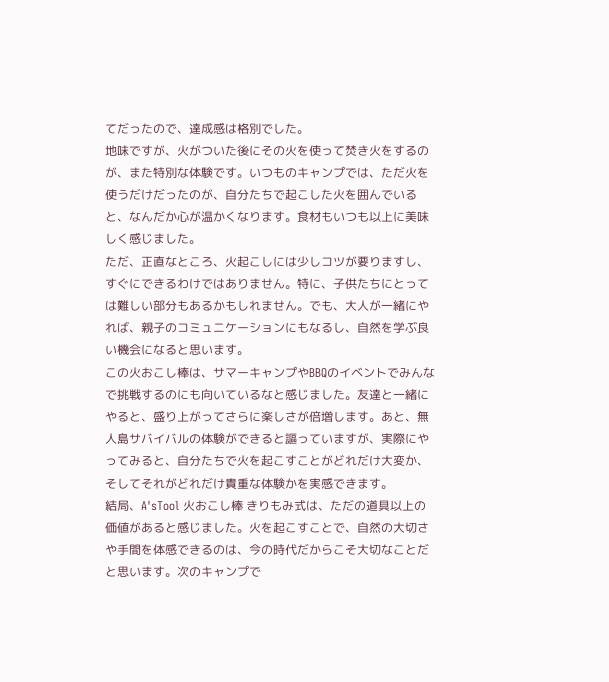てだったので、達成感は格別でした。
地味ですが、火がついた後にその火を使って焚き火をするのが、また特別な体験です。いつものキャンプでは、ただ火を使うだけだったのが、自分たちで起こした火を囲んでいると、なんだか心が温かくなります。食材もいつも以上に美味しく感じました。
ただ、正直なところ、火起こしには少しコツが要りますし、すぐにできるわけではありません。特に、子供たちにとっては難しい部分もあるかもしれません。でも、大人が一緒にやれば、親子のコミュニケーションにもなるし、自然を学ぶ良い機会になると思います。
この火おこし棒は、サマーキャンプやBBQのイベントでみんなで挑戦するのにも向いているなと感じました。友達と一緒にやると、盛り上がってさらに楽しさが倍増します。あと、無人島サバイバルの体験ができると謳っていますが、実際にやってみると、自分たちで火を起こすことがどれだけ大変か、そしてそれがどれだけ貴重な体験かを実感できます。
結局、A'sTool 火おこし棒 きりもみ式は、ただの道具以上の価値があると感じました。火を起こすことで、自然の大切さや手間を体感できるのは、今の時代だからこそ大切なことだと思います。次のキャンプで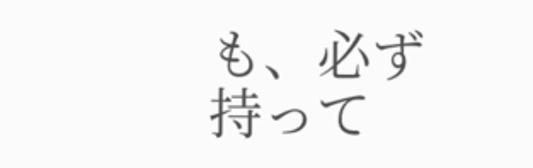も、必ず持って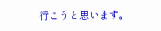行こうと思います。